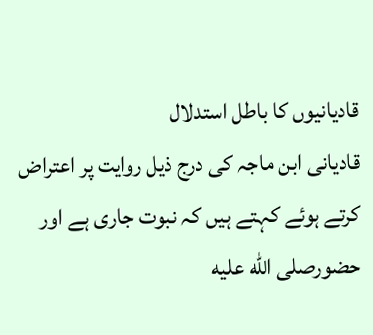قادیانیوں کا باطل استدلال
قادیانی ابن ماجہ کی درج ذیل روایت پر اعتراض کرتے ہوئے کہتے ہیں کہ نبوت جاری ہے اور حضورصلى الله عليه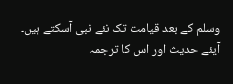وسلم کے بعد قیامت تک نئے نبی آسکتے ہیں۔
آیئے حدیث اور اس کا ترجمہ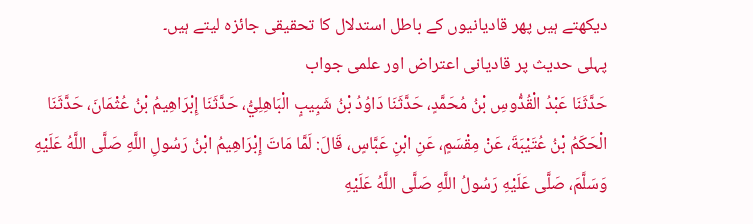دیکھتے ہیں پھر قادیانیوں کے باطل استدلال کا تحقیقی جائزہ لیتے ہیں۔
پہلی حدیث پر قادیانی اعتراض اور علمی جواب
حَدَّثَنَا عَبْدُ الْقُدُّوسِ بْنُ مُحَمَّدٍ، حَدَّثَنَا دَاوُدُ بْنُ شَبِيبٍ الْبَاهِلِيُّ، حَدَّثَنَا إِبْرَاهِيمُ بْنُ عُثْمَانَ، حَدَّثَنَا الْحَكَمُ بْنُ عُتَيْبَةَ، عَنْ مِقْسَمٍ، عَنِ ابْنِ عَبَّاسٍ، قَالَ: لَمَّا مَاتَ إِبْرَاهِيمُ ابْنُ رَسُولِ اللَّهِ صَلَّى اللَّهُ عَلَيْهِ وَسَلَّمَ، صَلَّى عَلَيْهِ رَسُولُ اللَّهِ صَلَّى اللَّهُ عَلَيْهِ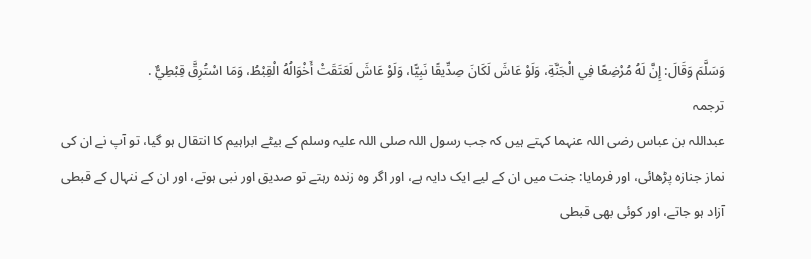وَسَلَّمَ وَقَالَ: إِنَّ لَهُ مُرْضِعًا فِي الْجَنَّةِ، وَلَوْ عَاشَ لَكَانَ صِدِّيقًا نَبِيًّا، وَلَوْ عَاشَ لَعَتَقَتْ أَخْوَالُهُ الْقِبْطُ، وَمَا اسْتُرِقَّ قِبْطِيٌّ .
ترجمہ
عبداللہ بن عباس رضی اللہ عنہما کہتے ہیں کہ جب رسول اللہ صلی اللہ علیہ وسلم کے بیٹے ابراہیم کا انتقال ہو گیا، تو آپ نے ان کی نماز جنازہ پڑھائی، اور فرمایا: جنت میں ان کے لیے ایک دایہ ہے، اور اگر وہ زندہ رہتے تو صدیق اور نبی ہوتے، اور ان کے ننہال کے قبطی آزاد ہو جاتے، اور کوئی بھی قبطی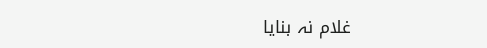غلام نہ بنایا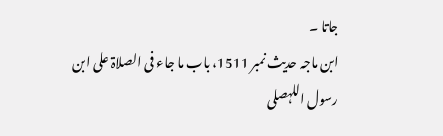جاتا ۔
ابن ماجہ حدیث نمبر 1511، باب ما جاء فی الصلاۃ علی ابن رسول اللہصلى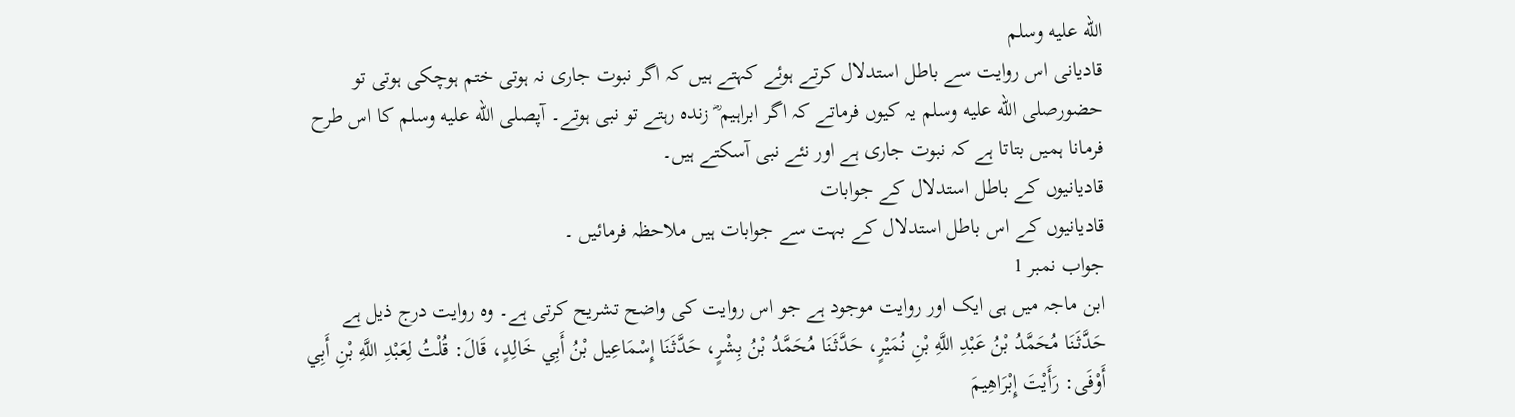الله عليه وسلم
قادیانی اس روایت سے باطل استدلال کرتے ہوئے کہتے ہیں کہ اگر نبوت جاری نہ ہوتی ختم ہوچکی ہوتی تو حضورصلى الله عليه وسلم یہ کیوں فرماتے کہ اگر ابراہیم ؓ زندہ رہتے تو نبی ہوتے۔ آپصلى الله عليه وسلم کا اس طرح فرمانا ہمیں بتاتا ہے کہ نبوت جاری ہے اور نئے نبی آسکتے ہیں۔
قادیانیوں کے باطل استدلال کے جوابات
قادیانیوں کے اس باطل استدلال کے بہت سے جوابات ہیں ملاحظہ فرمائیں ۔
جواب نمبر 1
ابن ماجہ میں ہی ایک اور روایت موجود ہے جو اس روایت کی واضح تشریح کرتی ہے۔ وہ روایت درج ذیل ہے
حَدَّثَنَا مُحَمَّدُ بْنُ عَبْدِ اللَّهِ بْنِ نُمَيْرٍ، حَدَّثَنَا مُحَمَّدُ بْنُ بِشْرٍ، حَدَّثَنَا إِسْمَاعِيل بْنُ أَبِي خَالِدٍ، قَالَ: قُلْتُ لِعَبْدِ اللَّهِ بْنِ أَبِي أَوْفَى: رَأَيْتَ إِبْرَاهِيمَ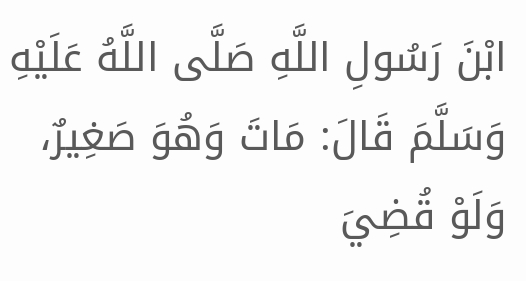ابْنَ رَسُولِ اللَّهِ صَلَّى اللَّهُ عَلَيْهِ وَسَلَّمَ قَالَ: مَاتَ وَهُوَ صَغِيرٌ، وَلَوْ قُضِيَ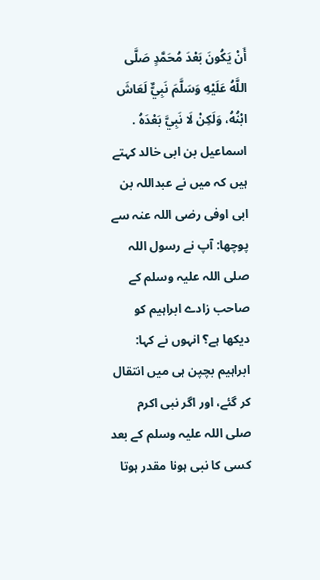أَنْ يَكُونَ بَعْدَ مُحَمَّدٍ صَلَّى اللَّهُ عَلَيْهِ وَسَلَّمَ نَبِيٌّ لَعَاشَ ابْنُهُ، وَلَكِنْ لَا نَبِيَّ بَعْدَهُ .
اسماعیل بن ابی خالد کہتے ہیں کہ میں نے عبداللہ بن ابی اوفی رضی اللہ عنہ سے پوچھا: آپ نے رسول اللہ صلی اللہ علیہ وسلم کے صاحب زادے ابراہیم کو دیکھا ہے؟ انہوں نے کہا: ابراہیم بچپن ہی میں انتقال کر گئے، اور اگر نبی اکرم صلی اللہ علیہ وسلم کے بعد کسی کا نبی ہونا مقدر ہوتا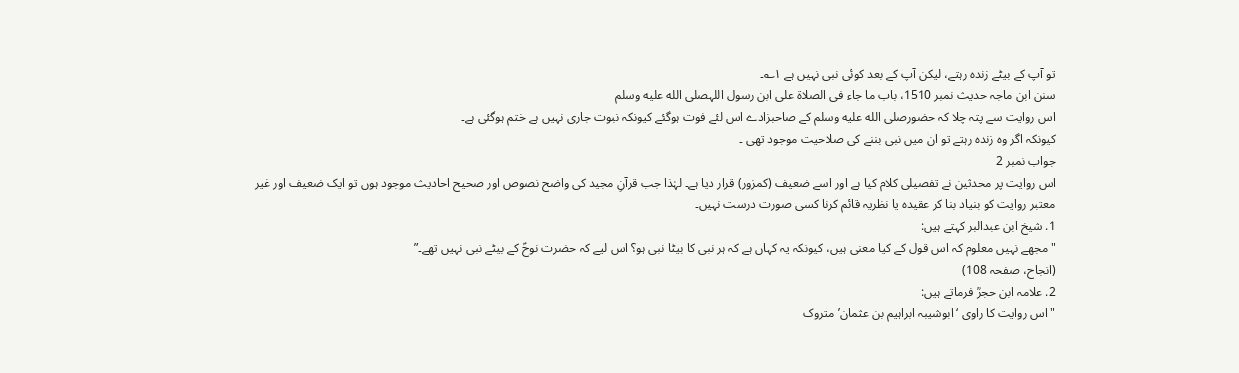تو آپ کے بیٹے زندہ رہتے، لیکن آپ کے بعد کوئی نبی نہیں ہے ۱؎۔
سنن ابن ماجہ حدیث نمبر 1510، باب ما جاء فی الصلاۃ علی ابن رسول اللہصلى الله عليه وسلم
اس روایت سے پتہ چلا کہ حضورصلى الله عليه وسلم کے صاحبزادے اس لئے فوت ہوگئے کیونکہ نبوت جاری نہیں ہے ختم ہوگئی ہے۔
کیونکہ اگر وہ زندہ رہتے تو ان میں نبی بننے کی صلاحیت موجود تھی ۔
جواب نمبر 2
اس روایت پر محدثین نے تفصیلی کلام کیا ہے اور اسے ضعیف (کمزور) قرار دیا ہے۔ لہٰذا جب قرآنِ مجید کی واضح نصوص اور صحیح احادیث موجود ہوں تو ایک ضعیف اور غیر معتبر روایت کو بنیاد بنا کر عقیدہ یا نظریہ قائم کرنا کسی صورت درست نہیں۔
1. شیخ ابن عبدالبر کہتے ہیں:
"مجھے نہیں معلوم کہ اس قول کے کیا معنی ہیں، کیونکہ یہ کہاں ہے کہ ہر نبی کا بیٹا نبی ہو؟ اس لیے کہ حضرت نوحؑ کے بیٹے نبی نہیں تھے۔”
(انجاح، صفحہ 108)
2. علامہ ابن حجرؒ فرماتے ہیں:
"اس روایت کا راوی ‘ابوشیبہ ابراہیم بن عثمان’ متروک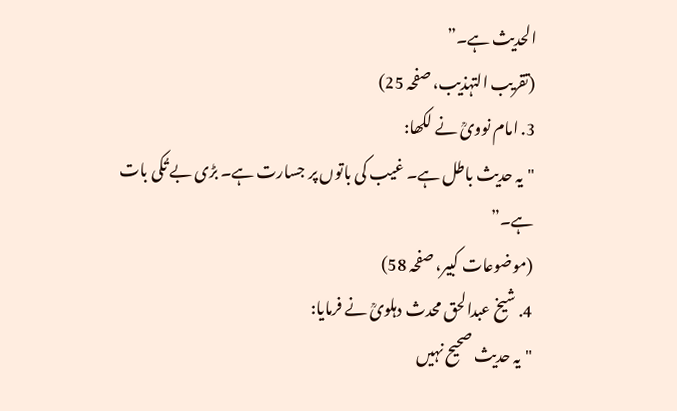الحدیث ہے۔”
(تقریب التہذیب، صفحہ 25)
3. امام نوویؒ نے لکھا:
"یہ حدیث باطل ہے۔ غیب کی باتوں پر جسارت ہے۔ بڑی بے تُکی بات ہے۔”
(موضوعات کبیر، صفحہ 58)
4. شیخ عبدالحق محدث دہلویؒ نے فرمایا:
"یہ حدیث صحیح نہیں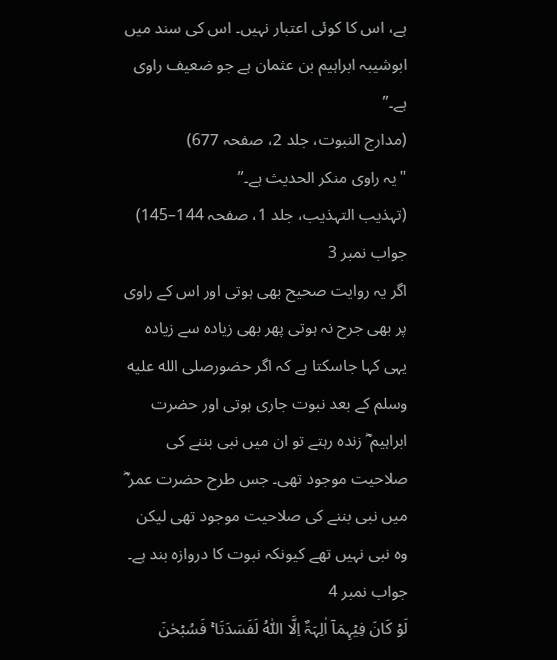ہے، اس کا کوئی اعتبار نہیں۔ اس کی سند میں ابوشیبہ ابراہیم بن عثمان ہے جو ضعیف راوی ہے۔”
(مدارج النبوت، جلد 2، صفحہ 677)
"یہ راوی منکر الحدیث ہے۔”
(تہذیب التہذیب، جلد 1، صفحہ 144–145)
جواب نمبر 3
اگر یہ روایت صحیح بھی ہوتی اور اس کے راوی پر بھی جرح نہ ہوتی پھر بھی زیادہ سے زیادہ یہی کہا جاسکتا ہے کہ اگر حضورصلى الله عليه وسلم کے بعد نبوت جاری ہوتی اور حضرت ابراہیم ؓ زندہ رہتے تو ان میں نبی بننے کی صلاحیت موجود تھی۔ جس طرح حضرت عمر ؓ میں نبی بننے کی صلاحیت موجود تھی لیکن وہ نبی نہیں تھے کیونکہ نبوت کا دروازہ بند ہے۔
جواب نمبر 4
لَوۡ کَانَ فِیۡہِمَاۤ اٰلِہَۃٌ اِلَّا اللّٰہُ لَفَسَدَتَا ۚ فَسُبۡحٰنَ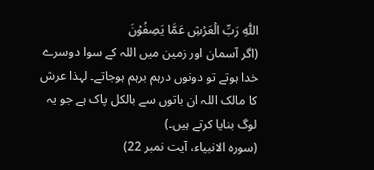اللّٰہِ رَبِّ الۡعَرۡشِ عَمَّا یَصِفُوۡنَ
(اگر آسمان اور زمین میں اللہ کے سوا دوسرے خدا ہوتے تو دونوں درہم برہم ہوجاتے۔ لہذا عرش کا مالک اللہ ان باتوں سے بالکل پاک ہے جو یہ لوگ بنایا کرتے ہیں۔)
(سورہ الانبیاء، آیت نمبر 22)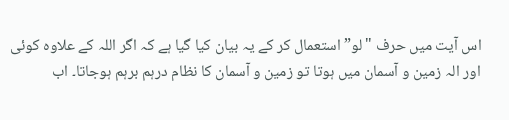اس آیت میں حرف "لو” استعمال کر کے یہ بیان کیا گیا ہے کہ اگر اللہ کے علاوہ کوئی اور الہ زمین و آسمان میں ہوتا تو زمین و آسمان کا نظام درہم برہم ہوجاتا۔ اب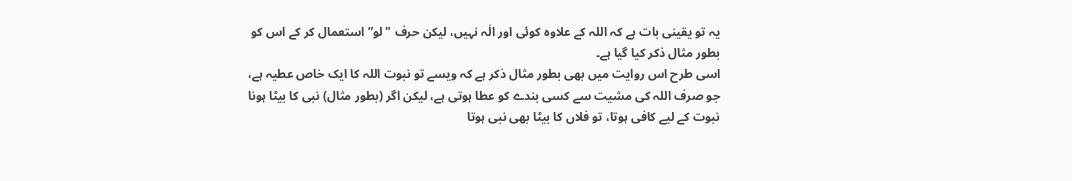یہ تو یقینی بات ہے کہ اللہ کے علاوہ کوئی اور الٰہ نہیں، لیکن حرف "لو” استعمال کر کے اس کو بطور مثال ذکر کیا گیا ہے۔
اسی طرح اس روایت میں بھی بطور مثال ذکر ہے کہ ویسے تو نبوت اللہ کا ایک خاص عطیہ ہے، جو صرف اللہ کی مشیت سے کسی بندے کو عطا ہوتی ہے، لیکن اگر (بطور مثال) نبی کا بیٹا ہونا نبوت کے لیے کافی ہوتا، تو فلاں کا بیٹا بھی نبی ہوتا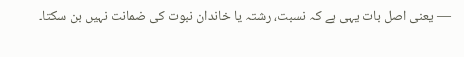— یعنی اصل بات یہی ہے کہ نسبت، رشتہ یا خاندان نبوت کی ضمانت نہیں بن سکتا۔